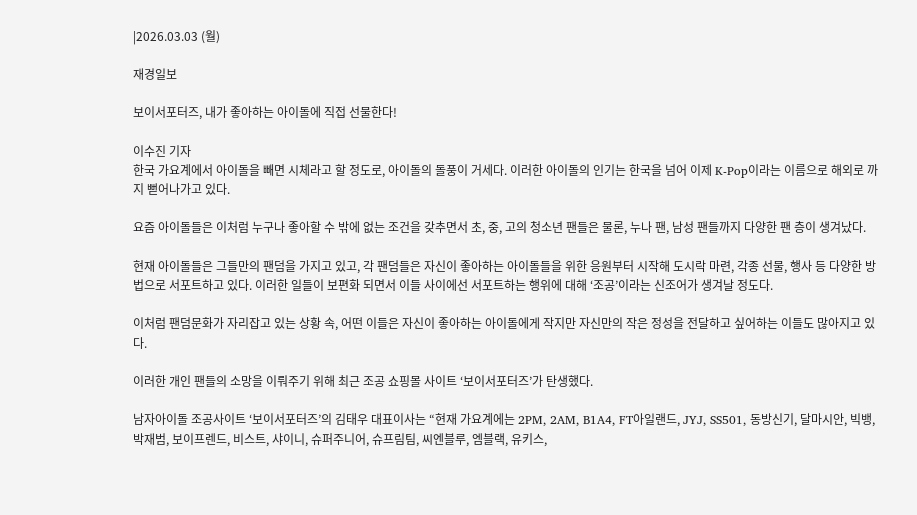|2026.03.03 (월)

재경일보

보이서포터즈, 내가 좋아하는 아이돌에 직접 선물한다!

이수진 기자
한국 가요계에서 아이돌을 빼면 시체라고 할 정도로, 아이돌의 돌풍이 거세다. 이러한 아이돌의 인기는 한국을 넘어 이제 K-Pop이라는 이름으로 해외로 까지 뻗어나가고 있다.

요즘 아이돌들은 이처럼 누구나 좋아할 수 밖에 없는 조건을 갖추면서 초, 중, 고의 청소년 팬들은 물론, 누나 팬, 남성 팬들까지 다양한 팬 층이 생겨났다.

현재 아이돌들은 그들만의 팬덤을 가지고 있고, 각 팬덤들은 자신이 좋아하는 아이돌들을 위한 응원부터 시작해 도시락 마련, 각종 선물, 행사 등 다양한 방법으로 서포트하고 있다. 이러한 일들이 보편화 되면서 이들 사이에선 서포트하는 행위에 대해 ‘조공’이라는 신조어가 생겨날 정도다.

이처럼 팬덤문화가 자리잡고 있는 상황 속, 어떤 이들은 자신이 좋아하는 아이돌에게 작지만 자신만의 작은 정성을 전달하고 싶어하는 이들도 많아지고 있다.

이러한 개인 팬들의 소망을 이뤄주기 위해 최근 조공 쇼핑몰 사이트 ‘보이서포터즈’가 탄생했다.

남자아이돌 조공사이트 ‘보이서포터즈’의 김태우 대표이사는 “현재 가요계에는 2PM, 2AM, B1A4, FT아일랜드, JYJ, SS501, 동방신기, 달마시안, 빅뱅, 박재범, 보이프렌드, 비스트, 샤이니, 슈퍼주니어, 슈프림팀, 씨엔블루, 엠블랙, 유키스,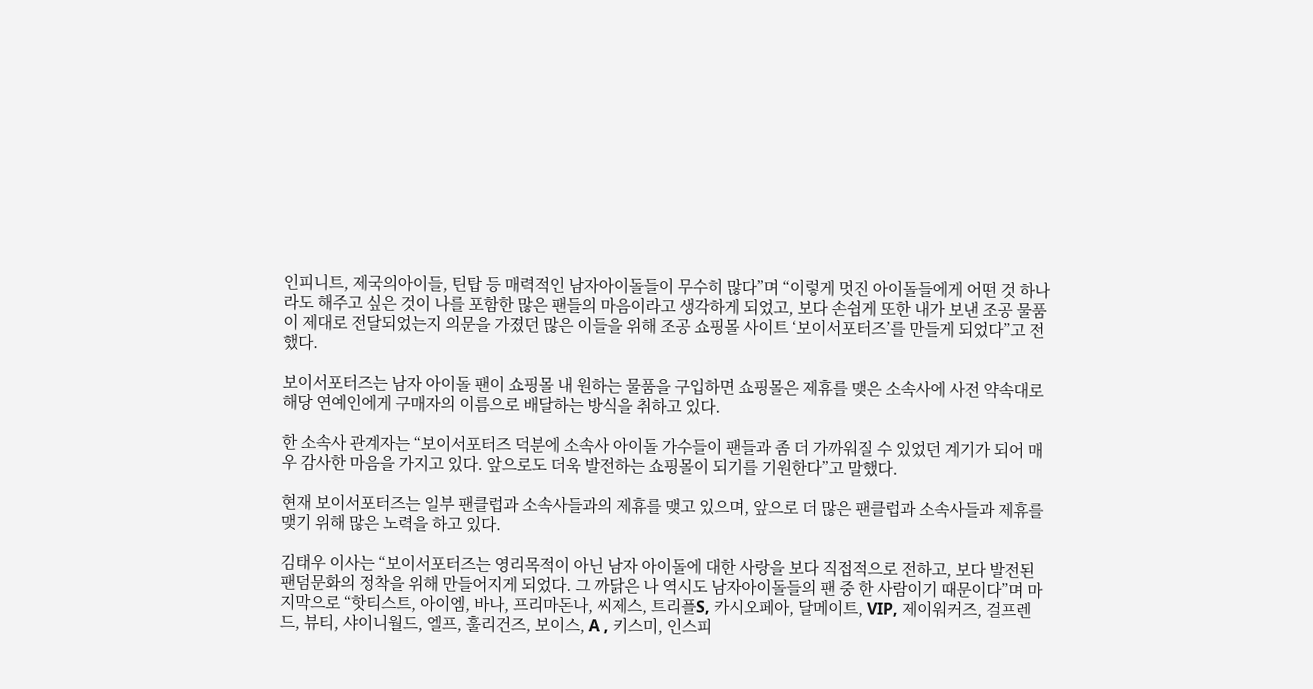인피니트, 제국의아이들, 틴탑 등 매력적인 남자아이돌들이 무수히 많다”며 “이렇게 멋진 아이돌들에게 어떤 것 하나라도 해주고 싶은 것이 나를 포함한 많은 팬들의 마음이라고 생각하게 되었고, 보다 손쉽게 또한 내가 보낸 조공 물품이 제대로 전달되었는지 의문을 가졌던 많은 이들을 위해 조공 쇼핑몰 사이트 ‘보이서포터즈’를 만들게 되었다”고 전했다.

보이서포터즈는 남자 아이돌 팬이 쇼핑몰 내 원하는 물품을 구입하면 쇼핑몰은 제휴를 맺은 소속사에 사전 약속대로 해당 연예인에게 구매자의 이름으로 배달하는 방식을 취하고 있다.

한 소속사 관계자는 “보이서포터즈 덕분에 소속사 아이돌 가수들이 팬들과 좀 더 가까워질 수 있었던 계기가 되어 매우 감사한 마음을 가지고 있다. 앞으로도 더욱 발전하는 쇼핑몰이 되기를 기원한다”고 말했다.

현재 보이서포터즈는 일부 팬클럽과 소속사들과의 제휴를 맺고 있으며, 앞으로 더 많은 팬클럽과 소속사들과 제휴를 맺기 위해 많은 노력을 하고 있다.

김태우 이사는 “보이서포터즈는 영리목적이 아닌 남자 아이돌에 대한 사랑을 보다 직접적으로 전하고, 보다 발전된 팬덤문화의 정착을 위해 만들어지게 되었다. 그 까닭은 나 역시도 남자아이돌들의 팬 중 한 사람이기 때문이다”며 마지막으로 “핫티스트, 아이엠, 바나, 프리마돈나, 씨제스, 트리플S, 카시오페아, 달메이트, VIP, 제이워커즈, 걸프렌드, 뷰티, 샤이니월드, 엘프, 훌리건즈, 보이스, A , 키스미, 인스피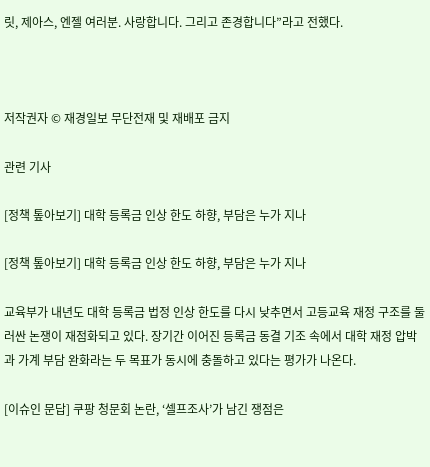릿, 제아스, 엔젤 여러분. 사랑합니다. 그리고 존경합니다”라고 전했다.



저작권자 © 재경일보 무단전재 및 재배포 금지

관련 기사

[정책 톺아보기] 대학 등록금 인상 한도 하향, 부담은 누가 지나

[정책 톺아보기] 대학 등록금 인상 한도 하향, 부담은 누가 지나

교육부가 내년도 대학 등록금 법정 인상 한도를 다시 낮추면서 고등교육 재정 구조를 둘러싼 논쟁이 재점화되고 있다. 장기간 이어진 등록금 동결 기조 속에서 대학 재정 압박과 가계 부담 완화라는 두 목표가 동시에 충돌하고 있다는 평가가 나온다.

[이슈인 문답] 쿠팡 청문회 논란, ‘셀프조사’가 남긴 쟁점은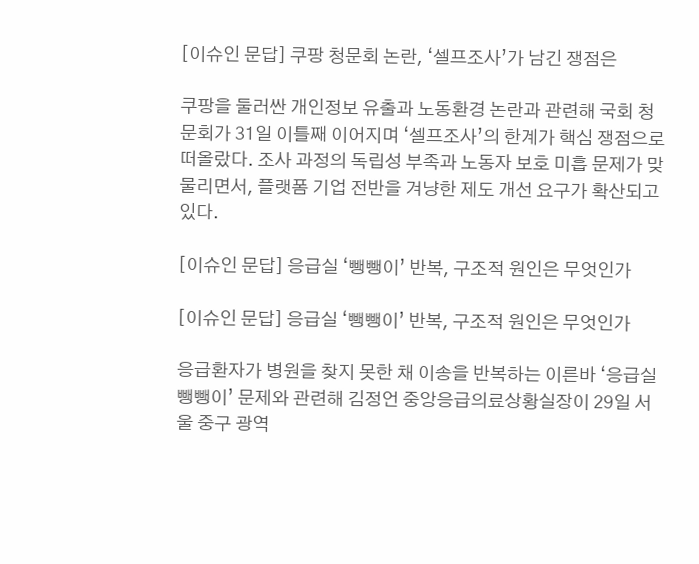[이슈인 문답] 쿠팡 청문회 논란, ‘셀프조사’가 남긴 쟁점은

쿠팡을 둘러싼 개인정보 유출과 노동환경 논란과 관련해 국회 청문회가 31일 이틀째 이어지며 ‘셀프조사’의 한계가 핵심 쟁점으로 떠올랐다. 조사 과정의 독립성 부족과 노동자 보호 미흡 문제가 맞물리면서, 플랫폼 기업 전반을 겨냥한 제도 개선 요구가 확산되고 있다.

[이슈인 문답] 응급실 ‘뺑뺑이’ 반복, 구조적 원인은 무엇인가

[이슈인 문답] 응급실 ‘뺑뺑이’ 반복, 구조적 원인은 무엇인가

응급환자가 병원을 찾지 못한 채 이송을 반복하는 이른바 ‘응급실 뺑뺑이’ 문제와 관련해 김정언 중앙응급의료상황실장이 29일 서울 중구 광역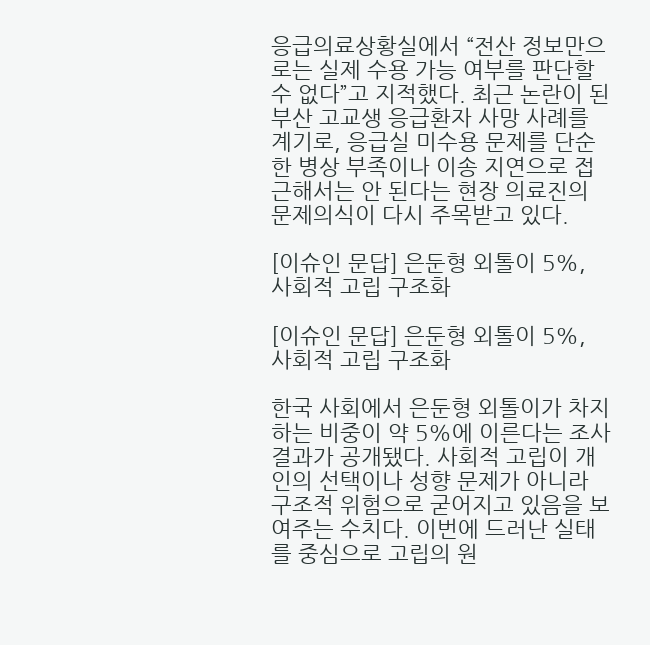응급의료상황실에서 “전산 정보만으로는 실제 수용 가능 여부를 판단할 수 없다”고 지적했다. 최근 논란이 된 부산 고교생 응급환자 사망 사례를 계기로, 응급실 미수용 문제를 단순한 병상 부족이나 이송 지연으로 접근해서는 안 된다는 현장 의료진의 문제의식이 다시 주목받고 있다.

[이슈인 문답] 은둔형 외톨이 5%, 사회적 고립 구조화

[이슈인 문답] 은둔형 외톨이 5%, 사회적 고립 구조화

한국 사회에서 은둔형 외톨이가 차지하는 비중이 약 5%에 이른다는 조사 결과가 공개됐다. 사회적 고립이 개인의 선택이나 성향 문제가 아니라 구조적 위험으로 굳어지고 있음을 보여주는 수치다. 이번에 드러난 실태를 중심으로 고립의 원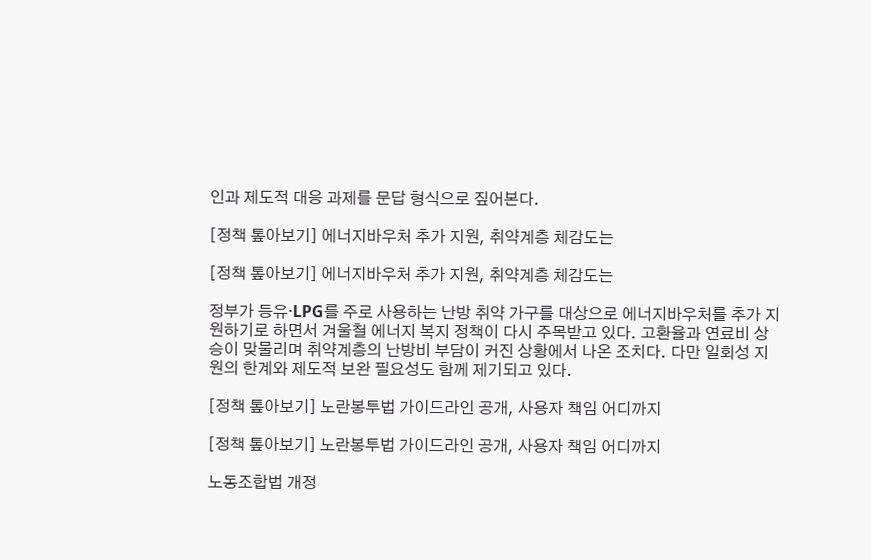인과 제도적 대응 과제를 문답 형식으로 짚어본다.

[정책 톺아보기] 에너지바우처 추가 지원, 취약계층 체감도는

[정책 톺아보기] 에너지바우처 추가 지원, 취약계층 체감도는

정부가 등유·LPG를 주로 사용하는 난방 취약 가구를 대상으로 에너지바우처를 추가 지원하기로 하면서 겨울철 에너지 복지 정책이 다시 주목받고 있다. 고환율과 연료비 상승이 맞물리며 취약계층의 난방비 부담이 커진 상황에서 나온 조치다. 다만 일회성 지원의 한계와 제도적 보완 필요성도 함께 제기되고 있다.

[정책 톺아보기] 노란봉투법 가이드라인 공개, 사용자 책임 어디까지

[정책 톺아보기] 노란봉투법 가이드라인 공개, 사용자 책임 어디까지

노동조합법 개정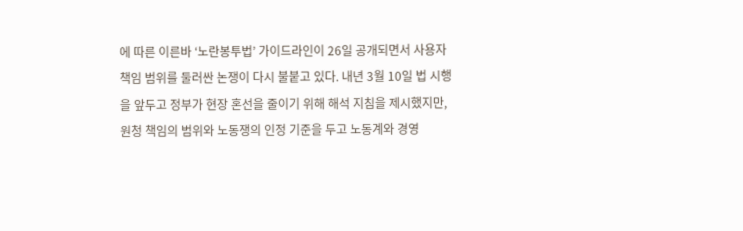에 따른 이른바 ‘노란봉투법’ 가이드라인이 26일 공개되면서 사용자 책임 범위를 둘러싼 논쟁이 다시 불붙고 있다. 내년 3월 10일 법 시행을 앞두고 정부가 현장 혼선을 줄이기 위해 해석 지침을 제시했지만, 원청 책임의 범위와 노동쟁의 인정 기준을 두고 노동계와 경영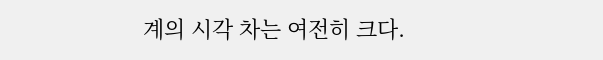계의 시각 차는 여전히 크다.